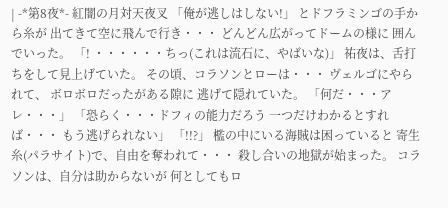| -*第8夜*- 紅闇の月対天夜叉 「俺が逃しはしない!」 とドフラミンゴの手から糸が 出てきて空に飛んで行き・・・ どんどん広がってドームの様に 囲んでいった。 「! ・・・・・・ちっ(これは流石に、やばいな)」 祐夜は、舌打ちをして見上げていた。 その頃、コラソンとローは・・・ ヴェルゴにやられて、 ボロボロだったがある隙に 逃げて隠れていた。 「何だ・・・アレ・・・」 「恐らく・・・ドフィの能力だろう 一つだけわかるとすれば・・・ もう逃げられない」 「!!?」 檻の中にいる海賊は困っていると 寄生糸(パラサイト)で、自由を奪われて・・・ 殺し合いの地獄が始まった。 コラソンは、自分は助からないが 何としてもロ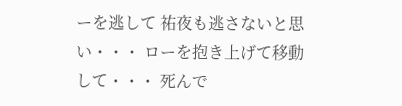ーを逃して 祐夜も逃さないと思い・・・ ローを抱き上げて移動して・・・ 死んで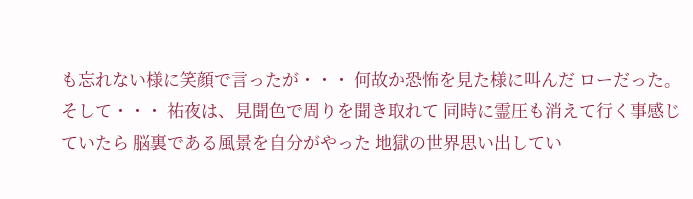も忘れない様に笑顔で言ったが・・・ 何故か恐怖を見た様に叫んだ ローだった。 そして・・・ 祐夜は、見聞色で周りを聞き取れて 同時に霊圧も消えて行く事感じていたら 脳裏である風景を自分がやった 地獄の世界思い出してい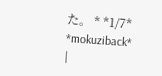た。 * *1/7* *mokuziback* |